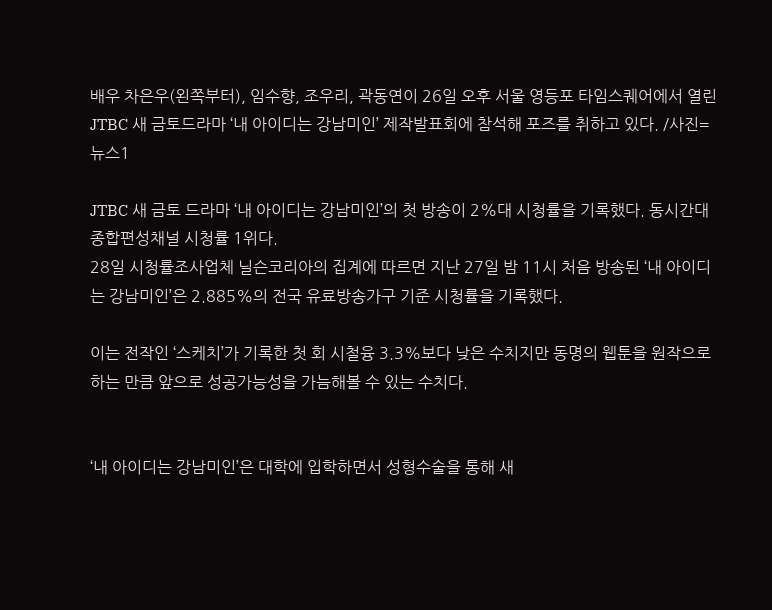배우 차은우(왼쪽부터), 임수향, 조우리, 곽동연이 26일 오후 서울 영등포 타임스퀘어에서 열린 JTBC 새 금토드라마 ‘내 아이디는 강남미인’ 제작발표회에 참석해 포즈를 취하고 있다. /사진=뉴스1

JTBC 새 금토 드라마 ‘내 아이디는 강남미인’의 첫 방송이 2%대 시청률을 기록했다. 동시간대 종합편성채널 시청률 1위다.
28일 시청률조사업체 닐슨코리아의 집계에 따르면 지난 27일 밤 11시 처음 방송된 ‘내 아이디는 강남미인’은 2.885%의 전국 유료방송가구 기준 시청률을 기록했다.

이는 전작인 ‘스케치’가 기록한 첫 회 시철융 3.3%보다 낮은 수치지만 동명의 웹툰을 원작으로 하는 만큼 앞으로 성공가능성을 가늠해볼 수 있는 수치다.


‘내 아이디는 강남미인’은 대학에 입학하면서 성형수술을 통해 새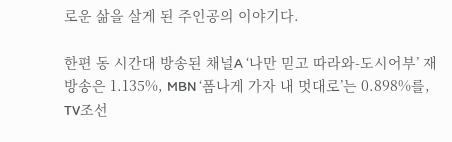로운 삶을 살게 된 주인공의 이야기다.

한편 동 시간대 방송된 채널A ‘나만 믿고 따라와-도시어부’ 재방송은 1.135%, MBN ‘폼나게 가자 내 멋대로’는 0.898%를, TV조선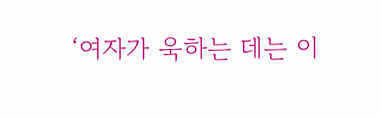‘여자가 욱하는 데는 이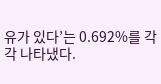유가 있다’는 0.692%를 각각 나타냈다.